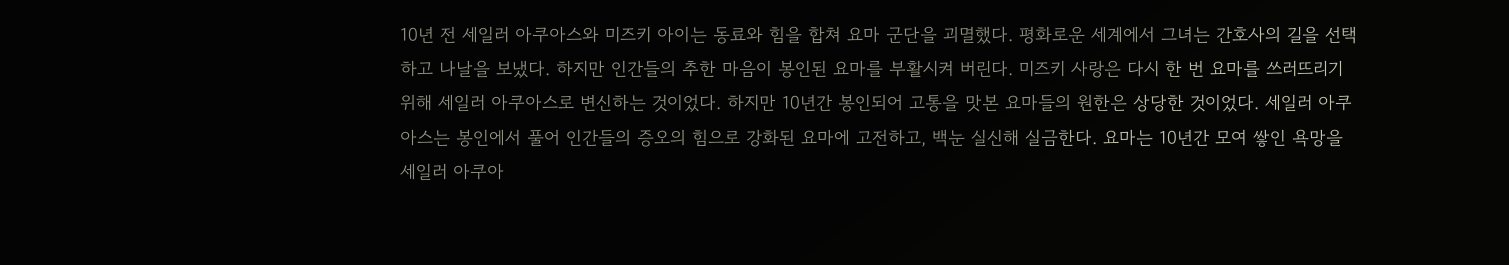10년 전 세일러 아쿠아스와 미즈키 아이는 동료와 힘을 합쳐 요마 군단을 괴멸했다. 평화로운 세계에서 그녀는 간호사의 길을 선택하고 나날을 보냈다. 하지만 인간들의 추한 마음이 봉인된 요마를 부활시켜 버린다. 미즈키 사랑은 다시 한 번 요마를 쓰러뜨리기 위해 세일러 아쿠아스로 변신하는 것이었다. 하지만 10년간 봉인되어 고통을 맛본 요마들의 원한은 상당한 것이었다. 세일러 아쿠아스는 봉인에서 풀어 인간들의 증오의 힘으로 강화된 요마에 고전하고, 백눈 실신해 실금한다. 요마는 10년간 모여 쌓인 욕망을 세일러 아쿠아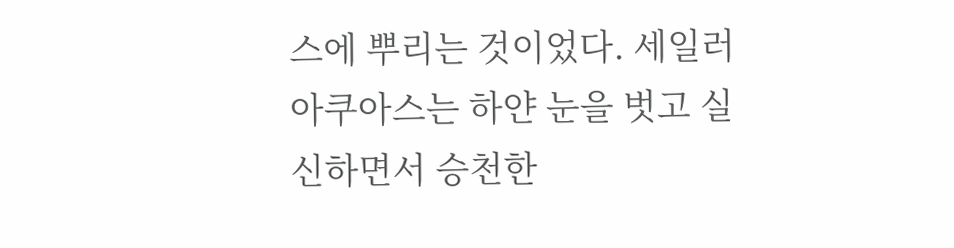스에 뿌리는 것이었다. 세일러 아쿠아스는 하얀 눈을 벗고 실신하면서 승천한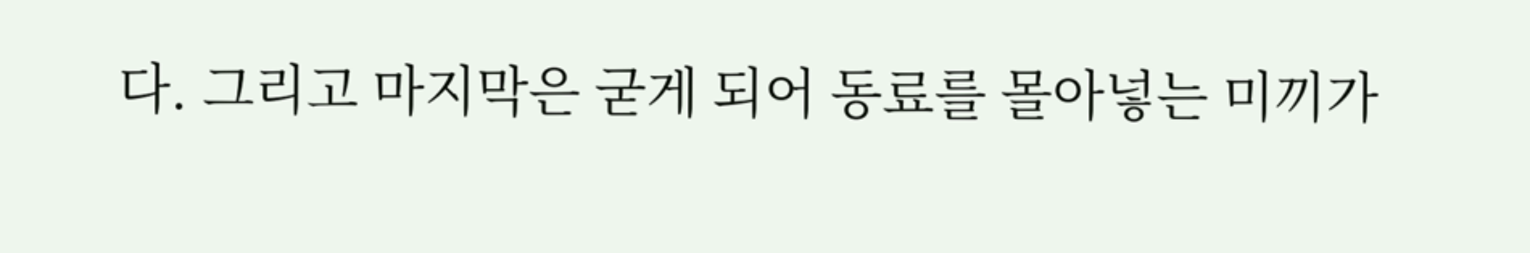다. 그리고 마지막은 굳게 되어 동료를 몰아넣는 미끼가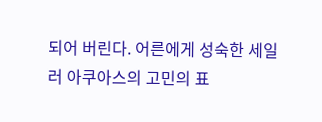되어 버린다. 어른에게 성숙한 세일러 아쿠아스의 고민의 표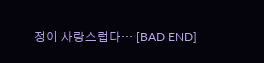정이 사랑스럽다… [BAD END]